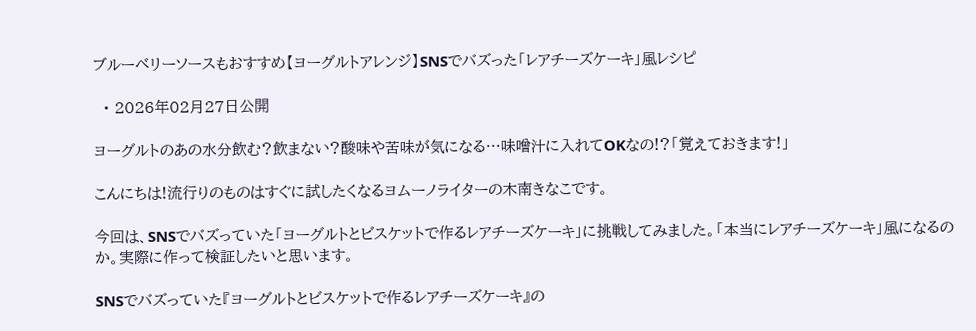ブルーベリーソースもおすすめ【ヨーグルトアレンジ】SNSでバズった「レアチーズケーキ」風レシピ

  • 2026年02月27日公開

ヨーグルトのあの水分飲む?飲まない?酸味や苦味が気になる…味噌汁に入れてOKなの!?「覚えておきます!」

こんにちは!流行りのものはすぐに試したくなるヨムーノライターの木南きなこです。

今回は、SNSでバズっていた「ヨーグルトとビスケットで作るレアチーズケーキ」に挑戦してみました。「本当にレアチーズケーキ」風になるのか。実際に作って検証したいと思います。

SNSでバズっていた『ヨーグルトとビスケットで作るレアチーズケーキ』の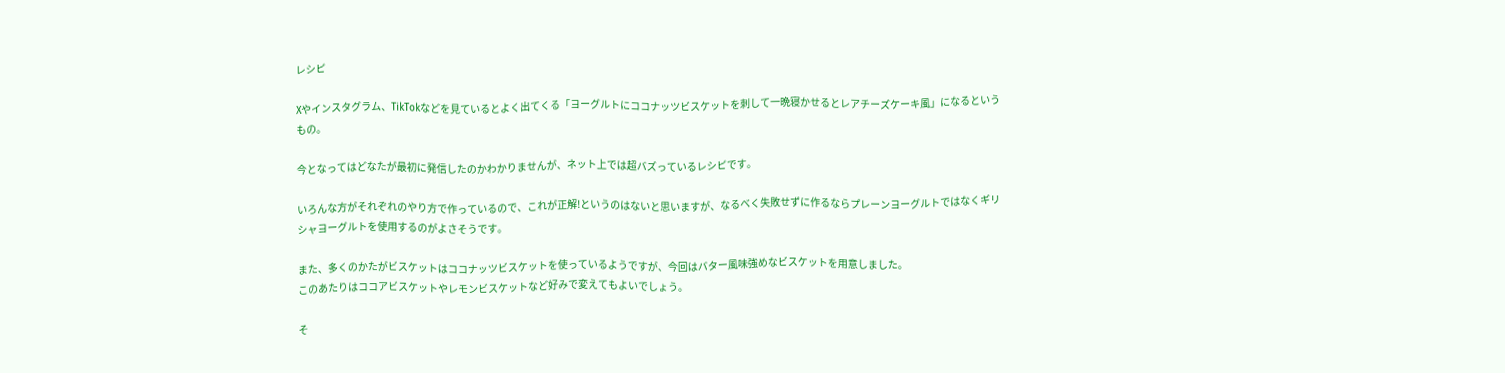レシピ

Xやインスタグラム、TikTokなどを見ているとよく出てくる「ヨーグルトにココナッツビスケットを刺して一晩寝かせるとレアチーズケーキ風」になるというもの。

今となってはどなたが最初に発信したのかわかりませんが、ネット上では超バズっているレシピです。

いろんな方がそれぞれのやり方で作っているので、これが正解!というのはないと思いますが、なるべく失敗せずに作るならプレーンヨーグルトではなくギリシャヨーグルトを使用するのがよさそうです。

また、多くのかたがビスケットはココナッツビスケットを使っているようですが、今回はバター風味強めなビスケットを用意しました。
このあたりはココアビスケットやレモンビスケットなど好みで変えてもよいでしょう。

そ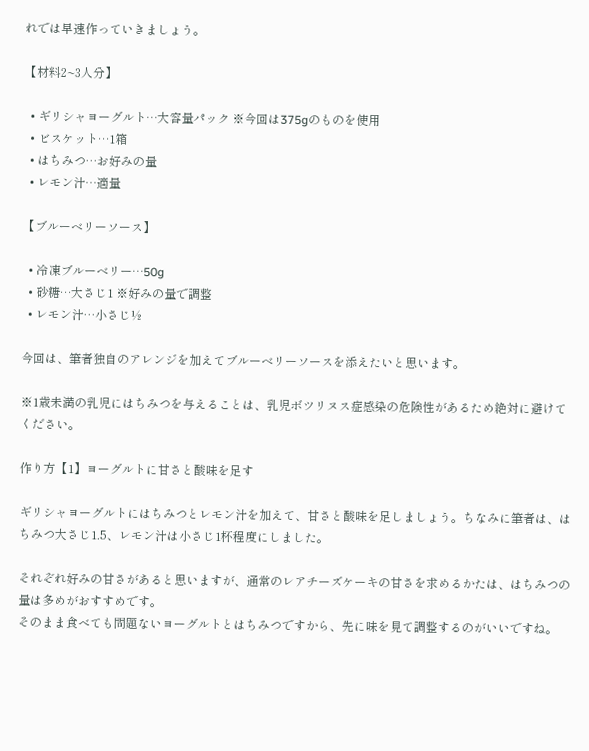れでは早速作っていきましょう。

【材料2~3人分】

  • ギリシャヨーグルト…大容量パック ※今回は375gのものを使用
  • ビスケット…1箱
  • はちみつ…お好みの量
  • レモン汁…適量

【ブルーベリーソース】

  • 冷凍ブルーベリー…50g
  • 砂糖…大さじ1 ※好みの量で調整
  • レモン汁…小さじ½

今回は、筆者独自のアレンジを加えてブルーベリーソースを添えたいと思います。

※1歳未満の乳児にはちみつを与えることは、乳児ボツリヌス症感染の危険性があるため絶対に避けてください。

作り方【1】ヨーグルトに甘さと酸味を足す

ギリシャヨーグルトにはちみつとレモン汁を加えて、甘さと酸味を足しましょう。ちなみに筆者は、はちみつ大さじ1.5、レモン汁は小さじ1杯程度にしました。

それぞれ好みの甘さがあると思いますが、通常のレアチーズケーキの甘さを求めるかたは、はちみつの量は多めがおすすめです。
そのまま食べても問題ないヨーグルトとはちみつですから、先に味を見て調整するのがいいですね。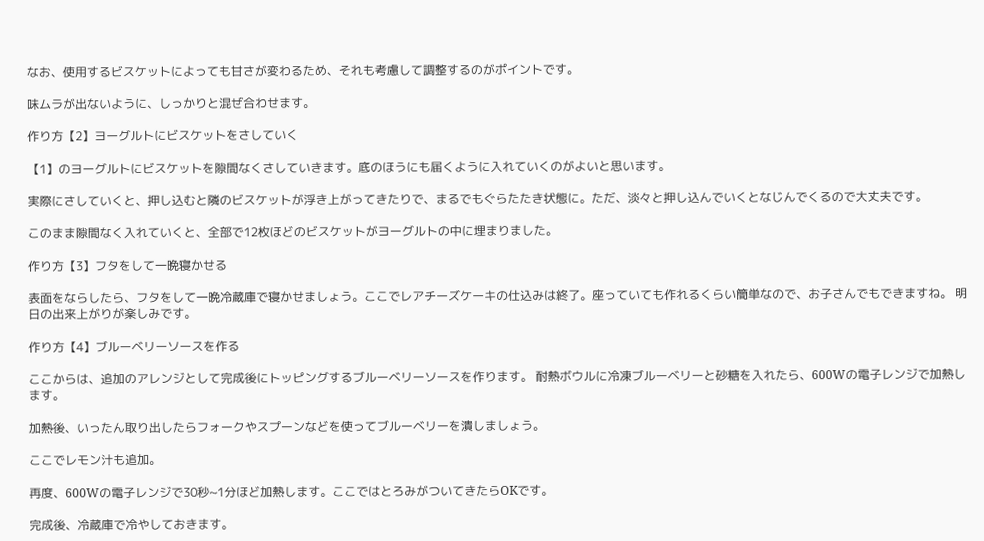なお、使用するビスケットによっても甘さが変わるため、それも考慮して調整するのがポイントです。

味ムラが出ないように、しっかりと混ぜ合わせます。

作り方【2】ヨーグルトにビスケットをさしていく

【1】のヨーグルトにビスケットを隙間なくさしていきます。底のほうにも届くように入れていくのがよいと思います。

実際にさしていくと、押し込むと隣のビスケットが浮き上がってきたりで、まるでもぐらたたき状態に。ただ、淡々と押し込んでいくとなじんでくるので大丈夫です。

このまま隙間なく入れていくと、全部で12枚ほどのビスケットがヨーグルトの中に埋まりました。

作り方【3】フタをして一晩寝かせる

表面をならしたら、フタをして一晩冷蔵庫で寝かせましょう。ここでレアチーズケーキの仕込みは終了。座っていても作れるくらい簡単なので、お子さんでもできますね。 明日の出来上がりが楽しみです。

作り方【4】ブルーベリーソースを作る

ここからは、追加のアレンジとして完成後にトッピングするブルーベリーソースを作ります。 耐熱ボウルに冷凍ブルーベリーと砂糖を入れたら、600Wの電子レンジで加熱します。

加熱後、いったん取り出したらフォークやスプーンなどを使ってブルーベリーを潰しましょう。

ここでレモン汁も追加。

再度、600Wの電子レンジで30秒~1分ほど加熱します。ここではとろみがついてきたらOKです。

完成後、冷蔵庫で冷やしておきます。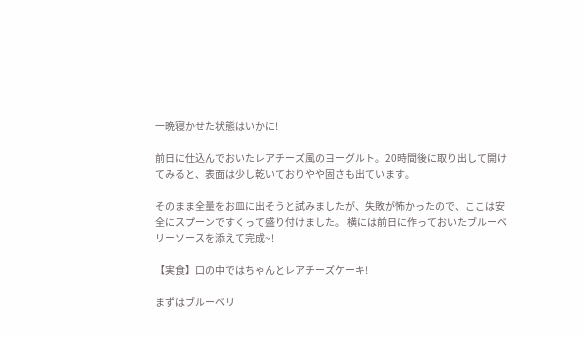一晩寝かせた状態はいかに!

前日に仕込んでおいたレアチーズ風のヨーグルト。20時間後に取り出して開けてみると、表面は少し乾いておりやや固さも出ています。

そのまま全量をお皿に出そうと試みましたが、失敗が怖かったので、ここは安全にスプーンですくって盛り付けました。 横には前日に作っておいたブルーベリーソースを添えて完成~!

【実食】口の中ではちゃんとレアチーズケーキ!

まずはブルーベリ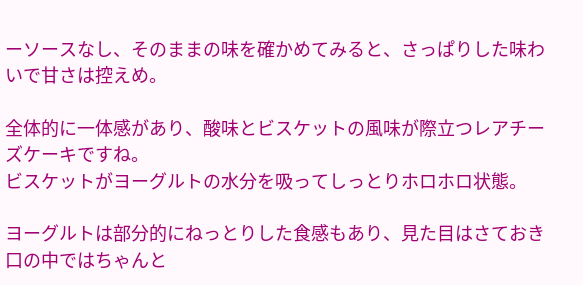ーソースなし、そのままの味を確かめてみると、さっぱりした味わいで甘さは控えめ。

全体的に一体感があり、酸味とビスケットの風味が際立つレアチーズケーキですね。
ビスケットがヨーグルトの水分を吸ってしっとりホロホロ状態。

ヨーグルトは部分的にねっとりした食感もあり、見た目はさておき口の中ではちゃんと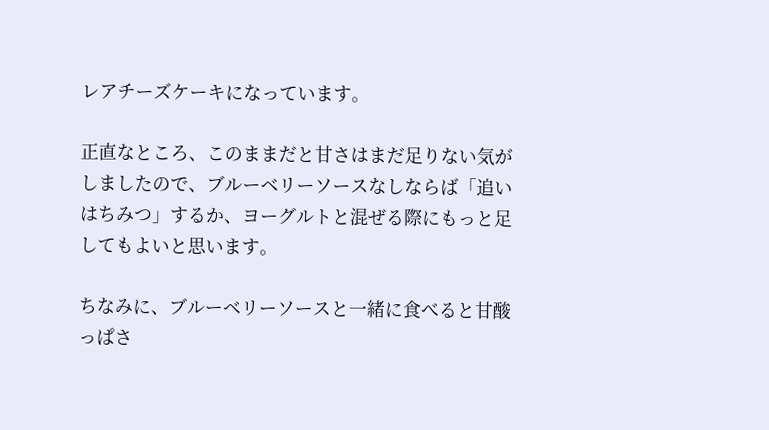レアチーズケーキになっています。

正直なところ、このままだと甘さはまだ足りない気がしましたので、ブルーベリーソースなしならば「追いはちみつ」するか、ヨーグルトと混ぜる際にもっと足してもよいと思います。

ちなみに、ブルーベリーソースと一緒に食べると甘酸っぱさ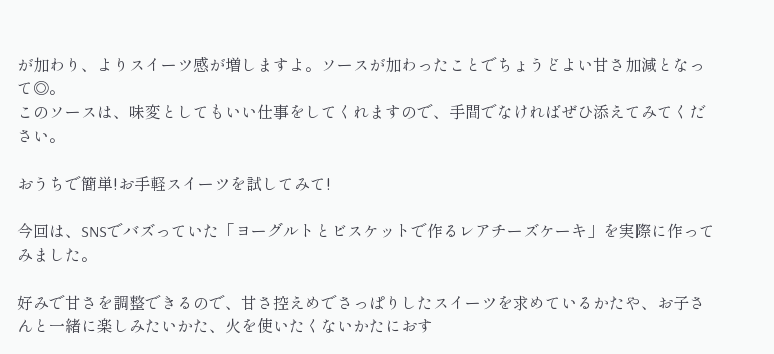が加わり、よりスイーツ感が増しますよ。ソースが加わったことでちょうどよい甘さ加減となって◎。
このソースは、味変としてもいい仕事をしてくれますので、手間でなければぜひ添えてみてください。

おうちで簡単!お手軽スイーツを試してみて!

今回は、SNSでバズっていた「ヨーグルトとビスケットで作るレアチーズケーキ」を実際に作ってみました。

好みで甘さを調整できるので、甘さ控えめでさっぱりしたスイーツを求めているかたや、お子さんと一緒に楽しみたいかた、火を使いたくないかたにおす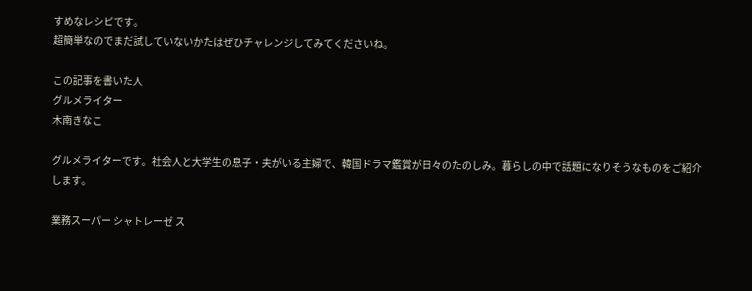すめなレシピです。
超簡単なのでまだ試していないかたはぜひチャレンジしてみてくださいね。

この記事を書いた人
グルメライター
木南きなこ

グルメライターです。社会人と大学生の息子・夫がいる主婦で、韓国ドラマ鑑賞が日々のたのしみ。暮らしの中で話題になりそうなものをご紹介します。

業務スーパー シャトレーゼ ス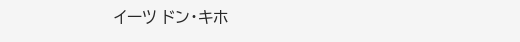イーツ ドン・キホ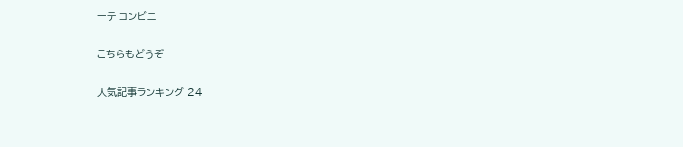ーテ コンビニ

こちらもどうぞ

人気記事ランキング 24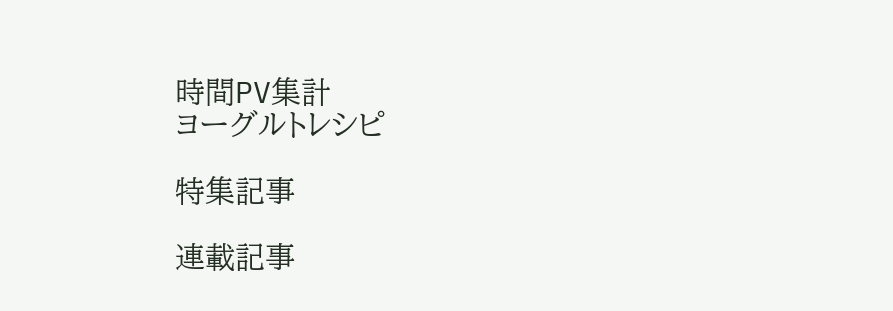時間PV集計
ヨーグルトレシピ

特集記事

連載記事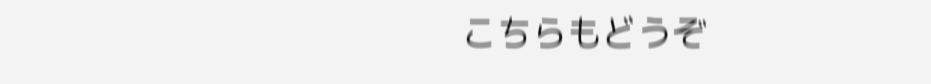こちらもどうぞ